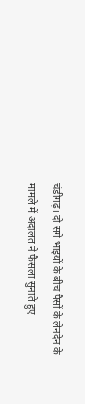चंडीगढ़। दो सगे भाइयों के बीच पैसों के लेनदेन के मामले में अदालत ने फैसला सुनाते हुए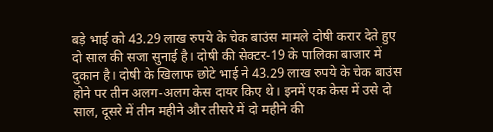बड़े भाई को 43.29 लाख रुपये के चेक बाउंस मामले दोषी करार देते हुए दो साल की सजा सुनाई है। दोषी की सेक्टर-19 के पालिका बाजार में दुकान है। दोषी के खिलाफ छोटे भाई ने 43.29 लाख रुपये के चेक बाउंस होने पर तीन अलग-अलग केस दायर किए थे। इनमें एक केस में उसे दो साल, दूसरे में तीन महीने और तीसरे में दो महीने की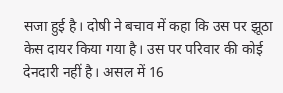सजा हुई है। दोषी ने बचाव में कहा कि उस पर झूठा केस दायर किया गया है। उस पर परिवार की कोई देनदारी नहीं है। असल में 16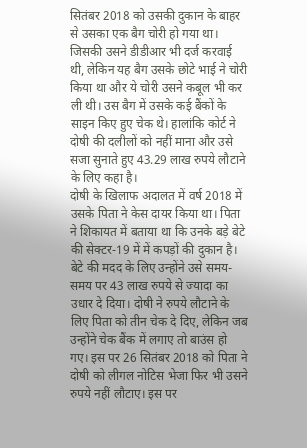सितंबर 2018 को उसकी दुकान के बाहर से उसका एक बैग चोरी हो गया था। जिसकी उसने डीडीआर भी दर्ज करवाई थी, लेकिन यह बैग उसके छोटे भाई ने चोरी किया था और ये चोरी उसने कबूल भी कर ली थी। उस बैग में उसके कई बैंकों के साइन किए हुए चेक थे। हालांकि कोर्ट ने दोषी की दलीलों को नहीं माना और उसे सजा सुनाते हुए 43.29 लाख रुपये लौटाने के लिए कहा है।
दोषी के खिलाफ अदालत में वर्ष 2018 में उसके पिता ने केस दायर किया था। पिता ने शिकायत में बताया था कि उनके बड़े बेटे की सेक्टर-19 में में कपड़ों की दुकान है। बेटे की मदद के लिए उन्होंने उसे समय-समय पर 43 लाख रुपये से ज्यादा का उधार दे दिया। दोषी ने रुपये लौटाने के लिए पिता को तीन चेक दे दिए, लेकिन जब उन्होंने चेक बैंक में लगाए तो बाउंस हो गए। इस पर 26 सितंबर 2018 को पिता ने दोषी को लीगल नोटिस भेजा फिर भी उसने रुपये नहीं लौटाए। इस पर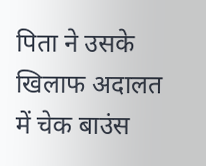पिता ने उसके खिलाफ अदालत में चेक बाउंस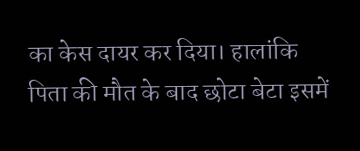का केस दायर कर दिया। हालांकि पिता की मौत के बाद छोटा बेटा इसमें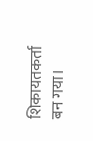शिकायतकर्ता बन गया।